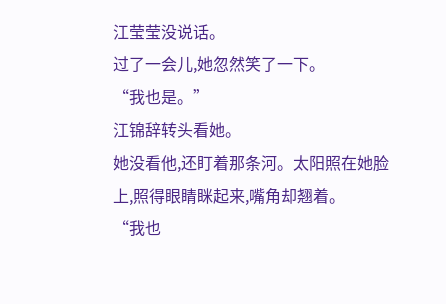江莹莹没说话。
过了一会儿,她忽然笑了一下。
“我也是。”
江锦辞转头看她。
她没看他,还盯着那条河。太阳照在她脸上,照得眼睛眯起来,嘴角却翘着。
“我也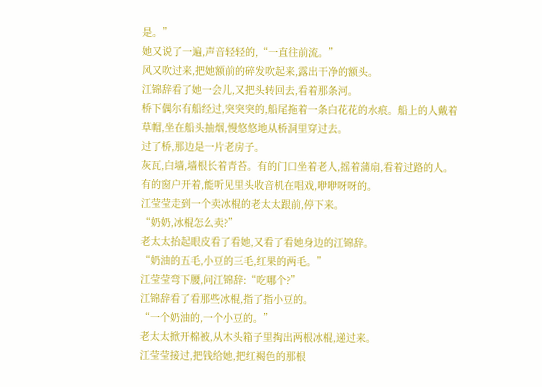是。”
她又说了一遍,声音轻轻的,“一直往前流。”
风又吹过来,把她额前的碎发吹起来,露出干净的额头。
江锦辞看了她一会儿,又把头转回去,看着那条河。
桥下偶尔有船经过,突突突的,船尾拖着一条白花花的水痕。船上的人戴着草帽,坐在船头抽烟,慢悠悠地从桥洞里穿过去。
过了桥,那边是一片老房子。
灰瓦,白墙,墙根长着青苔。有的门口坐着老人,摇着蒲扇,看着过路的人。
有的窗户开着,能听见里头收音机在唱戏,咿咿呀呀的。
江莹莹走到一个卖冰棍的老太太跟前,停下来。
“奶奶,冰棍怎么卖?”
老太太抬起眼皮看了看她,又看了看她身边的江锦辞。
“奶油的五毛,小豆的三毛,红果的两毛。”
江莹莹弯下腰,问江锦辞:“吃哪个?”
江锦辞看了看那些冰棍,指了指小豆的。
“一个奶油的,一个小豆的。”
老太太掀开棉被,从木头箱子里掏出两根冰棍,递过来。
江莹莹接过,把钱给她,把红褐色的那根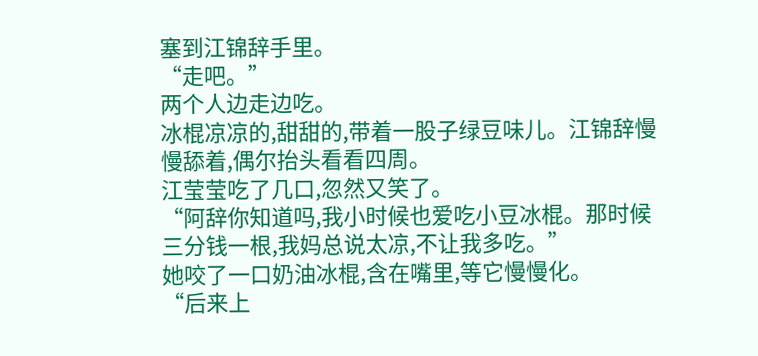塞到江锦辞手里。
“走吧。”
两个人边走边吃。
冰棍凉凉的,甜甜的,带着一股子绿豆味儿。江锦辞慢慢舔着,偶尔抬头看看四周。
江莹莹吃了几口,忽然又笑了。
“阿辞你知道吗,我小时候也爱吃小豆冰棍。那时候三分钱一根,我妈总说太凉,不让我多吃。”
她咬了一口奶油冰棍,含在嘴里,等它慢慢化。
“后来上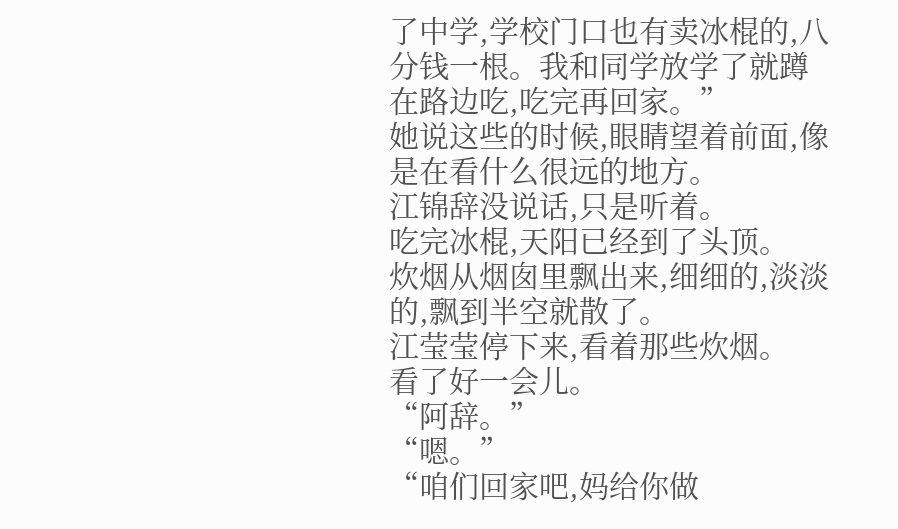了中学,学校门口也有卖冰棍的,八分钱一根。我和同学放学了就蹲在路边吃,吃完再回家。”
她说这些的时候,眼睛望着前面,像是在看什么很远的地方。
江锦辞没说话,只是听着。
吃完冰棍,天阳已经到了头顶。
炊烟从烟囱里飘出来,细细的,淡淡的,飘到半空就散了。
江莹莹停下来,看着那些炊烟。
看了好一会儿。
“阿辞。”
“嗯。”
“咱们回家吧,妈给你做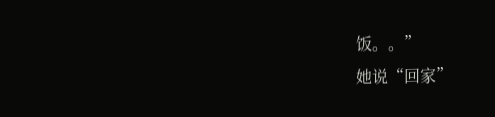饭。。”
她说“回家”